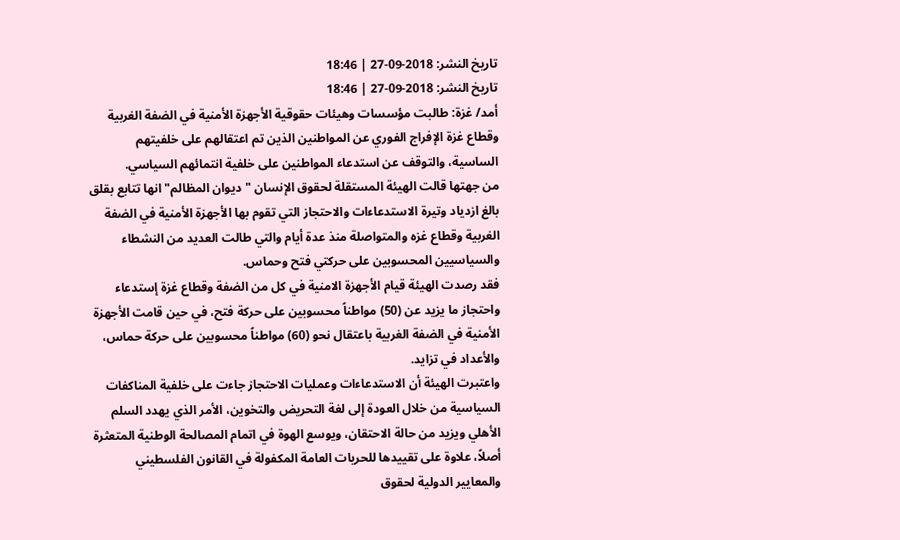تاريخ النشر: 2018-09-27 | 18:46
تاريخ النشر: 2018-09-27 | 18:46
أمد/ غزة: طالبت مؤسسات وهيئات حقوقية الأجهزة الأمنية في الضفة الغربية وقطاع غزة الإفراج الفوري عن المواطنين الذين تم اعتقالهم على خلفيتهم الساسية، والتوقف عن استدعاء المواطنين على خلفية انتمائهم السياسي.
من جهتها قالت الهيئة المستقلة لحقوق الإنسان "ديوان المظالم" انها تتابع بقلق بالغ ازدياد وتيرة الاستدعاءات والاحتجاز التي تقوم بها الأجهزة الأمنية في الضفة الغربية وقطاع غزه والمتواصلة منذ عدة أيام والتي طالت العديد من النشطاء والسياسيين المحسوبين على حركتي فتح وحماس.
فقد رصدت الهيئة قيام الأجهزة الامنية في كل من الضفة وقطاع غزة إستدعاء واحتجاز ما يزيد عن (50) مواطناً محسوبين على حركة فتح، في حين قامت الأجهزة الأمنية في الضفة الغربية باعتقال نحو (60) مواطناً محسوبين على حركة حماس، والأعداد في تزايد.
واعتبرت الهيئة أن الاستدعاءات وعمليات الاحتجاز جاءت على خلفية المناكفات السياسية من خلال العودة إلى لغة التحريض والتخوين، الأمر الذي يهدد السلم الأهلي ويزيد من حالة الاحتقان، ويوسع الهوة في اتمام المصالحة الوطنية المتعثرة أصلاً، علاوة على تقييدها للحريات العامة المكفولة في القانون الفلسطيني والمعايير الدولية لحقوق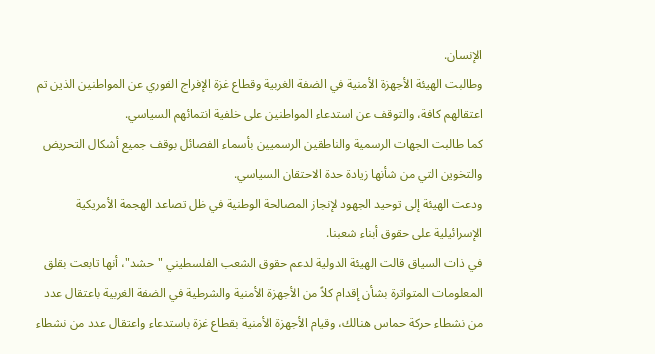الإنسان.
وطالبت الهيئة الأجهزة الأمنية في الضفة الغربية وقطاع غزة الإفراج الفوري عن المواطنين الذين تم اعتقالهم كافة، والتوقف عن استدعاء المواطنين على خلفية انتمائهم السياسي.
كما طالبت الجهات الرسمية والناطقين الرسميين بأسماء الفصائل بوقف جميع أشكال التحريض والتخوين التي من شأنها زيادة حدة الاحتقان السياسي.
ودعت الهيئة إلى توحيد الجهود لإنجاز المصالحة الوطنية في ظل تصاعد الهجمة الأمريكية الإسرائيلية على حقوق أبناء شعبنا.
في ذات السياق قالت الهيئة الدولية لدعم حقوق الشعب الفلسطيني "حشد"، أنها تابعت بقلق المعلومات المتواترة بشأن إقدام كلاً من الأجهزة الأمنية والشرطية في الضفة الغربية باعتقال عدد من نشطاء حركة حماس هنالك، وقيام الأجهزة الأمنية بقطاع غزة باستدعاء واعتقال عدد من نشطاء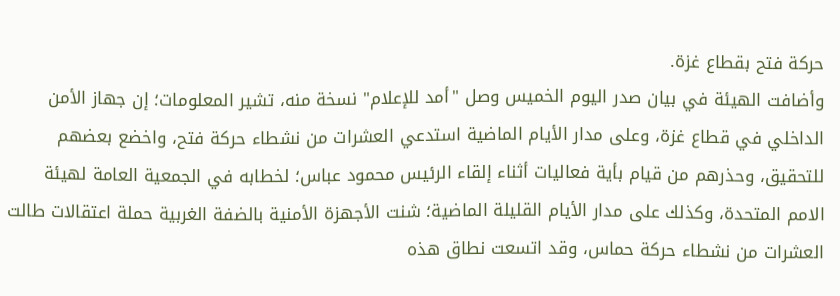حركة فتح بقطاع غزة.
وأضافت الهيئة في بيان صدر اليوم الخميس وصل "أمد للإعلام" نسخة منه، تشير المعلومات؛ إن جهاز الأمن الداخلي في قطاع غزة، وعلى مدار الأيام الماضية استدعي العشرات من نشطاء حركة فتح، واخضع بعضهم للتحقيق، وحذرهم من قيام بأية فعاليات أثناء إلقاء الرئيس محمود عباس؛ لخطابه في الجمعية العامة لهيئة الامم المتحدة، وكذلك على مدار الأيام القليلة الماضية؛ شنت الأجهزة الأمنية بالضفة الغربية حملة اعتقالات طالت العشرات من نشطاء حركة حماس، وقد اتسعت نطاق هذه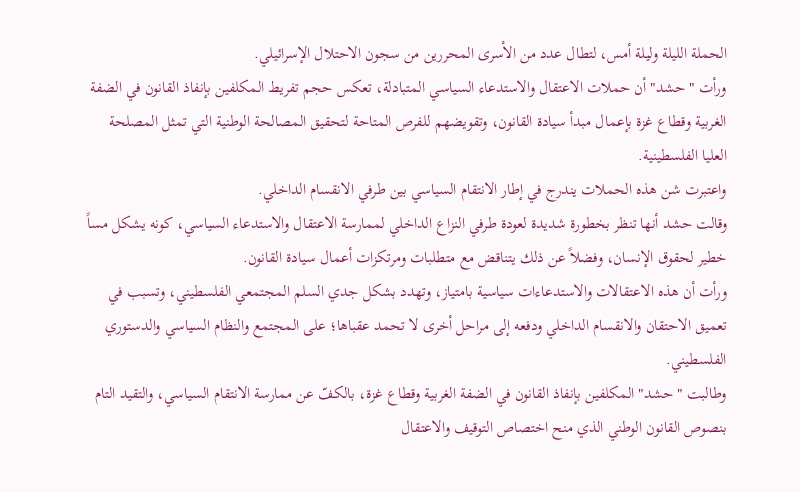الحملة الليلة وليلة أمس، لتطال عدد من الأسرى المحررين من سجون الاحتلال الإسرائيلي.
ورأت " حشد" أن حملات الاعتقال والاستدعاء السياسي المتبادلة، تعكس حجم تفريط المكلفين بإنفاذ القانون في الضفة الغربية وقطاع غزة بإعمال مبدأ سيادة القانون، وتقويضهم للفرص المتاحة لتحقيق المصالحة الوطنية التي تمثل المصلحة العليا الفلسطينية.
واعتبرت شن هذه الحملات يندرج في إطار الانتقام السياسي بين طرفي الانقسام الداخلي.
وقالت حشد أنها تنظر بخطورة شديدة لعودة طرفي النزاع الداخلي لممارسة الاعتقال والاستدعاء السياسي، كونه يشكل مساً خطير لحقوق الإنسان، وفضلاً عن ذلك يتناقض مع متطلبات ومرتكزات أعمال سيادة القانون.
ورأت أن هذه الاعتقالات والاستدعاءات سياسية بامتياز، وتهدد بشكل جدي السلم المجتمعي الفلسطيني، وتسبب في تعميق الاحتقان والانقسام الداخلي ودفعه إلى مراحل أخرى لا تحمد عقباها؛ على المجتمع والنظام السياسي والدستوري الفلسطيني.
وطالبت " حشد" المكلفين بإنفاذ القانون في الضفة الغربية وقطاع غزة، بالكفّ عن ممارسة الانتقام السياسي، والتقيد التام بنصوص القانون الوطني الذي منح اختصاص التوقيف والاعتقال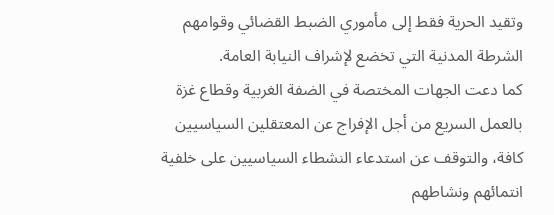وتقيد الحرية فقط إلى مأموري الضبط القضائي وقوامهم الشرطة المدنية التي تخضع لإشراف النيابة العامة.
كما دعت الجهات المختصة في الضفة الغربية وقطاع غزة بالعمل السريع من أجل الإفراج عن المعتقلين السياسيين كافة، والتوقف عن استدعاء النشطاء السياسيين على خلفية انتمائهم ونشاطهم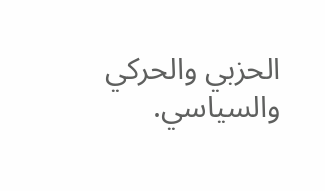الحزبي والحركي والسياسي.